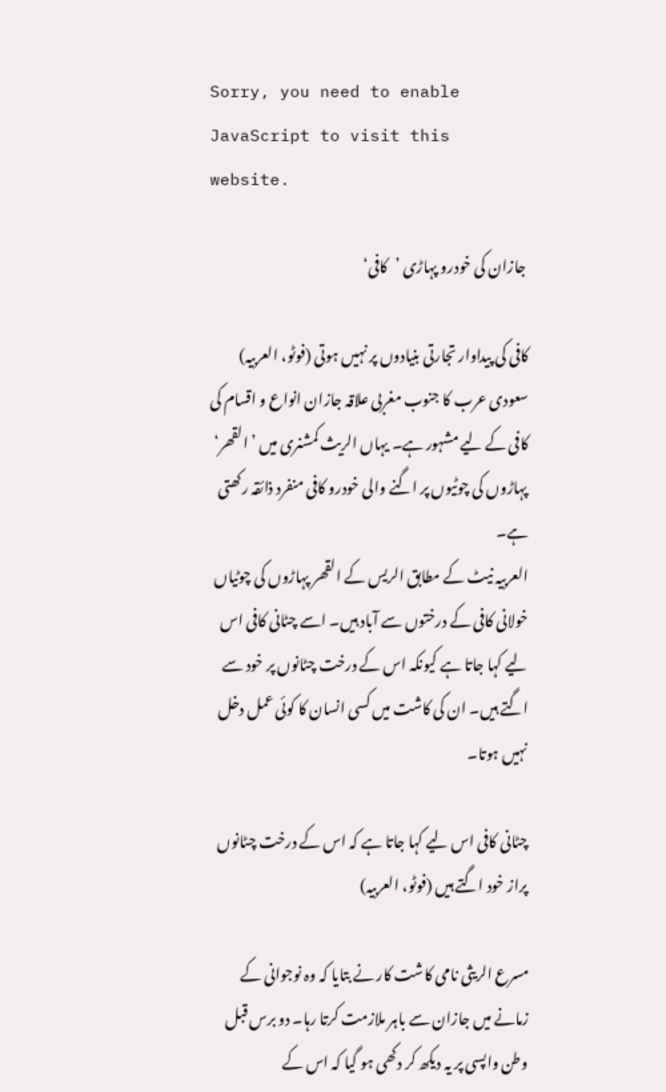Sorry, you need to enable JavaScript to visit this website.

 جازان کی خودرو پہاڑی ’کافی‘

کافی کی پیداوار تجارتی بنیادوں پر نہیں ہوتی (فوٹو، العربیہ)
سعودی عرب کا جنوب مغربی علاقہ جازان انواع و اقسام کی کافی کے لیے مشہور ہے۔ یہاں الریث کمشنری میں ’القھر‘ پہاڑوں کی چوٹیوں پر اگنے والی خودرو کافی منفرد ذائقہ رکھتی ہے۔
العربیہ نیٹ کے مطابق الریس کے القھر پہاڑوں کی چوٹیاں خولانی کافی کے درختوں سے آباد ہیں۔ اسے چٹانی کافی اس لیے کہا جاتا ہے کیونکہ اس کے درخت چٹانوں پر خود سے اگتے ہیں۔ ان کی کاشت میں کسی انسان کا کوئی عمل دخل نہیں ہوتا۔

چٹانی کافی اس لیے کہا جاتا ہے کہ اس کے درخت چٹانوں پراز خود اگتے ہیں (فوٹو، العربیہ)

مسرع الریثی نامی کاشت کار نے بتایا کہ وہ نوجوانی کے زمانے میں جازان سے باہر ملازمت کرتا رہا۔ دو برس قبل وطن واپسی پر یہ دیکھ کر دکھی ہو گیا کہ اس کے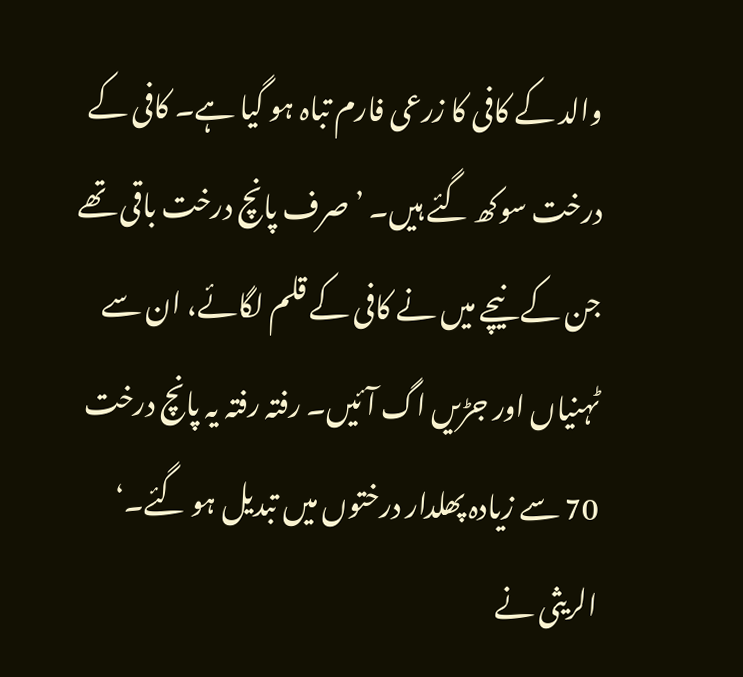والد کے کافی کا زرعی فارم تباہ ہو گیا ہے۔ کافی کے درخت سوکھ گئے ہیں۔ ’صرف پانچ درخت باقی تھے جن کے نیچے میں نے کافی کے قلم لگائے، ان سے ٹہنیاں اور جڑیں اگ آئیں۔ رفتہ رفتہ یہ پانچ درخت 70 سے زیادہ پھلدار درختوں میں تبدیل ہو گئے۔‘
الریثی نے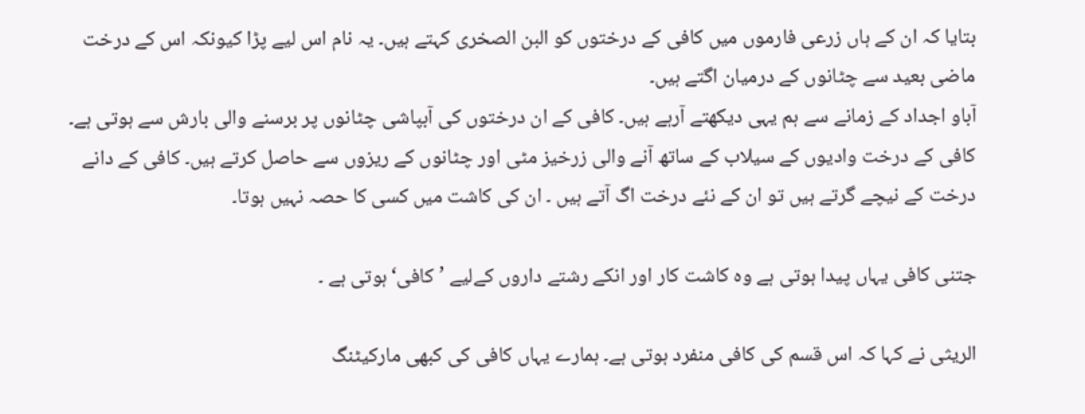بتایا کہ ان کے ہاں زرعی فارموں میں کافی کے درختوں کو البن الصخری کہتے ہیں۔ یہ نام اس لیے پڑا کیونکہ اس کے درخت ماضی بعید سے چٹانوں کے درمیان اگتے ہیں۔
آباو اجداد کے زمانے سے ہم یہی دیکھتے آرہے ہیں۔ کافی کے ان درختوں کی آبپاشی چٹانوں پر برسنے والی بارش سے ہوتی ہے۔ کافی کے درخت وادیوں کے سیلاب کے ساتھ آنے والی زرخیز مٹی اور چٹانوں کے ریزوں سے حاصل کرتے ہیں۔ کافی کے دانے درخت کے نیچے گرتے ہیں تو ان کے نئے درخت اگ آتے ہیں ۔ ان کی کاشت میں کسی کا حصہ نہیں ہوتا۔

جتنی کافی یہاں پیدا ہوتی ہے وہ کاشت کار اور انکے رشتے داروں کےلیے ’کافی‘ہوتی ہے ۔

الریثی نے کہا کہ اس قسم کی کافی منفرد ہوتی ہے۔ ہمارے یہاں کافی کی کبھی مارکیٹنگ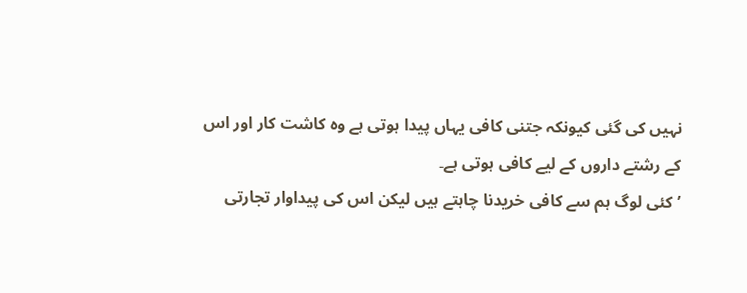نہیں کی گئی کیونکہ جتنی کافی یہاں پیدا ہوتی ہے وہ کاشت کار اور اس کے رشتے داروں کے لیے کافی ہوتی ہے۔
’کئی لوگ ہم سے کافی خریدنا چاہتے ہیں لیکن اس کی پیداوار تجارتی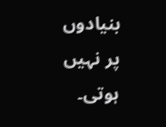بنیادوں پر نہیں ہوتی۔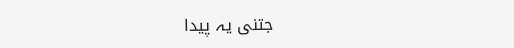جتنی یہ پیدا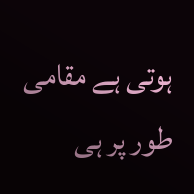ہوتی ہے مقامی طور پر ہی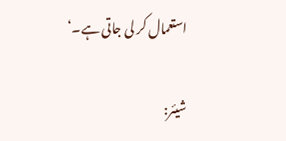استعمال کر لی جاتی ہے۔‘

شیئر: